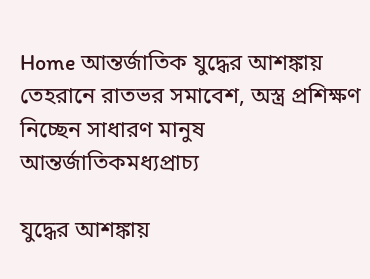Home আন্তর্জাতিক যুদ্ধের আশঙ্কায় তেহরানে রাতভর সমাবেশ, অস্ত্র প্রশিক্ষণ নিচ্ছেন সাধারণ মানুষ
আন্তর্জাতিকমধ্যপ্রাচ্য

যুদ্ধের আশঙ্কায়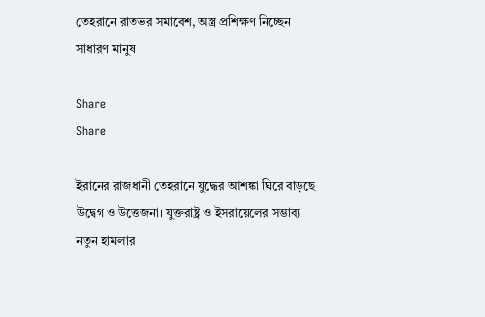তেহরানে রাতভর সমাবেশ, অস্ত্র প্রশিক্ষণ নিচ্ছেন সাধারণ মানুষ

Share
Share

ইরানের রাজধানী তেহরানে যুদ্ধের আশঙ্কা ঘিরে বাড়ছে উদ্বেগ ও উত্তেজনা। যুক্তরাষ্ট্র ও ইসরায়েলের সম্ভাব্য নতুন হামলার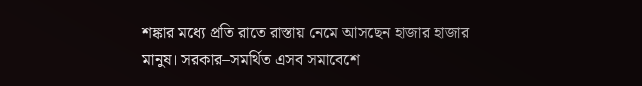শঙ্কার মধ্যে প্রতি রাতে রাস্তায় নেমে আসছেন হাজার হাজার মানুষ। সরকার–সমর্থিত এসব সমাবেশে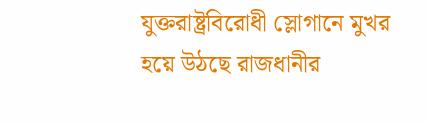যুক্তরাষ্ট্রবিরোধী স্লোগানে মুখর হয়ে উঠছে রাজধানীর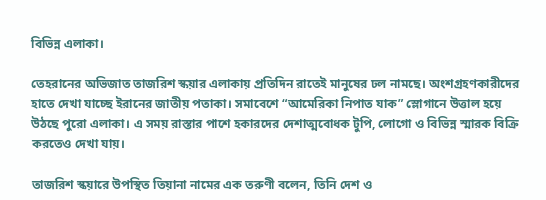বিভিন্ন এলাকা।

তেহরানের অভিজাত তাজরিশ স্কয়ার এলাকায় প্রতিদিন রাতেই মানুষের ঢল নামছে। অংশগ্রহণকারীদের হাতে দেখা যাচ্ছে ইরানের জাতীয় পতাকা। সমাবেশে “আমেরিকা নিপাত যাক” স্লোগানে উত্তাল হয়ে উঠছে পুরো এলাকা। এ সময় রাস্তার পাশে হকারদের দেশাত্মবোধক টুপি, লোগো ও বিভিন্ন স্মারক বিক্রি করতেও দেখা যায়।

তাজরিশ স্কয়ারে উপস্থিত তিয়ানা নামের এক তরুণী বলেন, তিনি দেশ ও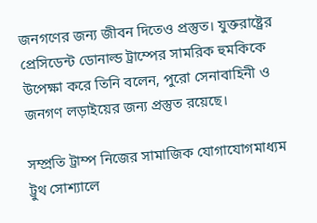জনগণের জন্য জীবন দিতেও প্রস্তুত। যুক্তরাষ্ট্রের প্রেসিডেন্ট ডোনাল্ড ট্রাম্পের সামরিক হুমকিকে উপেক্ষা করে তিনি বলেন, পুরো সেনাবাহিনী ও জনগণ লড়াইয়ের জন্য প্রস্তুত রয়েছে।

সম্প্রতি ট্রাম্প নিজের সামাজিক যোগাযোগমাধ্যম ট্রুথ সোশ্যালে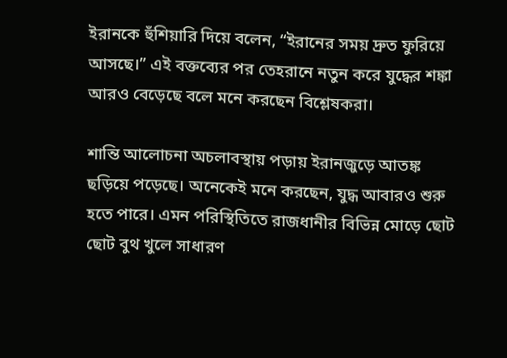ইরানকে হুঁশিয়ারি দিয়ে বলেন, “ইরানের সময় দ্রুত ফুরিয়ে আসছে।” এই বক্তব্যের পর তেহরানে নতুন করে যুদ্ধের শঙ্কা আরও বেড়েছে বলে মনে করছেন বিশ্লেষকরা।

শান্তি আলোচনা অচলাবস্থায় পড়ায় ইরানজুড়ে আতঙ্ক ছড়িয়ে পড়েছে। অনেকেই মনে করছেন, যুদ্ধ আবারও শুরু হতে পারে। এমন পরিস্থিতিতে রাজধানীর বিভিন্ন মোড়ে ছোট ছোট বুথ খুলে সাধারণ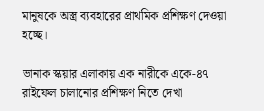মানুষকে অস্ত্র ব্যবহারের প্রাথমিক প্রশিক্ষণ দেওয়া হচ্ছে।

ভানাক স্কয়ার এলাকায় এক নারীকে একে-৪৭ রাইফেল চালানোর প্রশিক্ষণ নিতে দেখা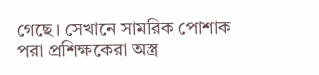গেছে। সেখানে সামরিক পোশাক পরা প্রশিক্ষকেরা অস্ত্র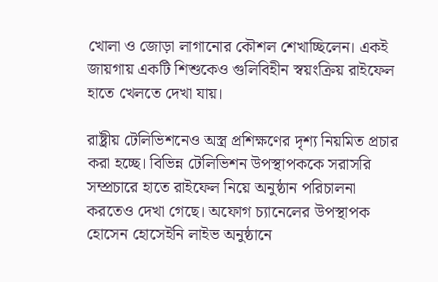খোলা ও জোড়া লাগানোর কৌশল শেখাচ্ছিলেন। একই জায়গায় একটি শিশুকেও গুলিবিহীন স্বয়ংক্রিয় রাইফেল হাতে খেলতে দেখা যায়।

রাষ্ট্রীয় টেলিভিশনেও অস্ত্র প্রশিক্ষণের দৃশ্য নিয়মিত প্রচার করা হচ্ছে। বিভিন্ন টেলিভিশন উপস্থাপককে সরাসরি সম্প্রচারে হাতে রাইফেল নিয়ে অনুষ্ঠান পরিচালনা করতেও দেখা গেছে। অফোগ চ্যানেলের উপস্থাপক হোসেন হোসেইনি লাইভ অনুষ্ঠানে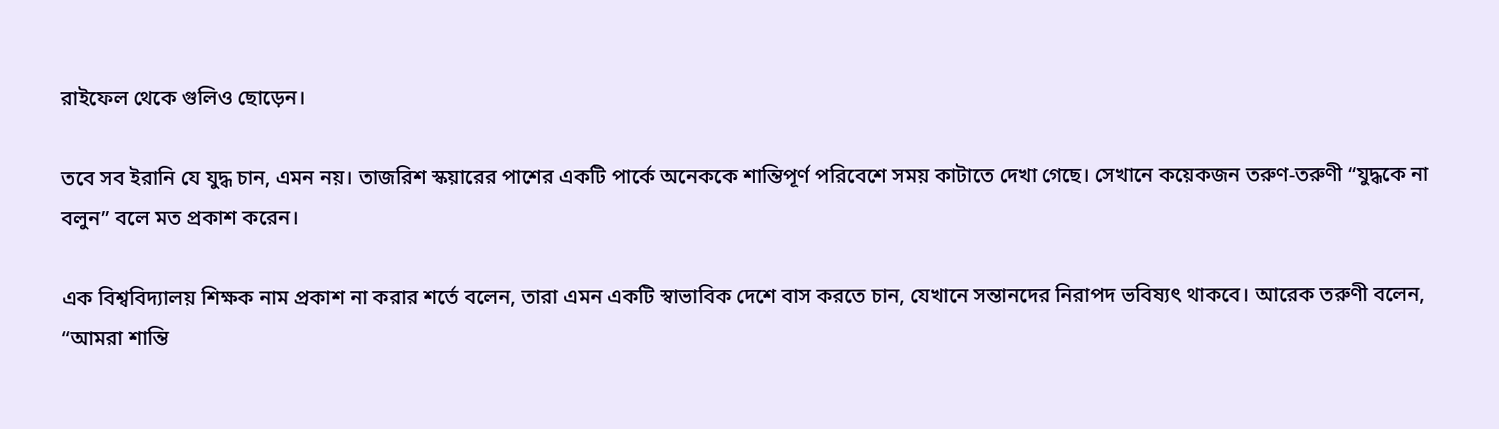রাইফেল থেকে গুলিও ছোড়েন।

তবে সব ইরানি যে যুদ্ধ চান, এমন নয়। তাজরিশ স্কয়ারের পাশের একটি পার্কে অনেককে শান্তিপূর্ণ পরিবেশে সময় কাটাতে দেখা গেছে। সেখানে কয়েকজন তরুণ-তরুণী “যুদ্ধকে না বলুন” বলে মত প্রকাশ করেন।

এক বিশ্ববিদ্যালয় শিক্ষক নাম প্রকাশ না করার শর্তে বলেন, তারা এমন একটি স্বাভাবিক দেশে বাস করতে চান, যেখানে সন্তানদের নিরাপদ ভবিষ্যৎ থাকবে। আরেক তরুণী বলেন, “আমরা শান্তি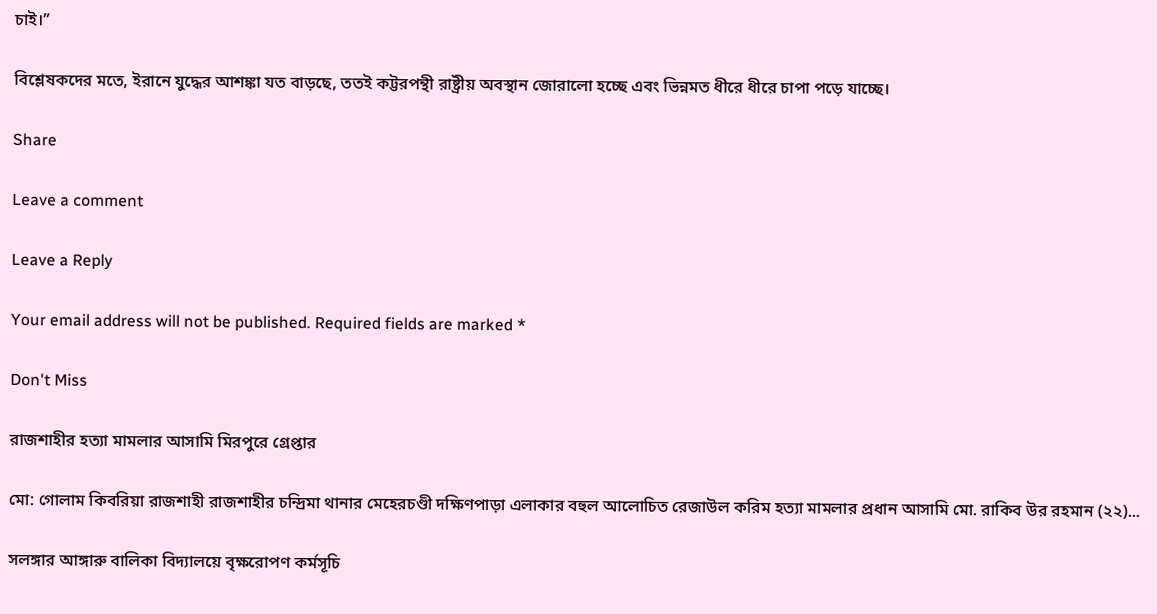চাই।”

বিশ্লেষকদের মতে, ইরানে যুদ্ধের আশঙ্কা যত বাড়ছে, ততই কট্টরপন্থী রাষ্ট্রীয় অবস্থান জোরালো হচ্ছে এবং ভিন্নমত ধীরে ধীরে চাপা পড়ে যাচ্ছে।

Share

Leave a comment

Leave a Reply

Your email address will not be published. Required fields are marked *

Don't Miss

রাজশাহীর হত্যা মামলার আসামি মিরপুরে গ্রেপ্তার

মো: গোলাম কিবরিয়া রাজশাহী রাজশাহীর চন্দ্রিমা থানার মেহেরচণ্ডী দক্ষিণপাড়া এলাকার বহুল আলোচিত রেজাউল করিম হত্যা মামলার প্রধান আসামি মো. রাকিব উর রহমান (২২)...

সলঙ্গার আঙ্গারু বালিকা বিদ্যালয়ে বৃক্ষরোপণ কর্মসূচি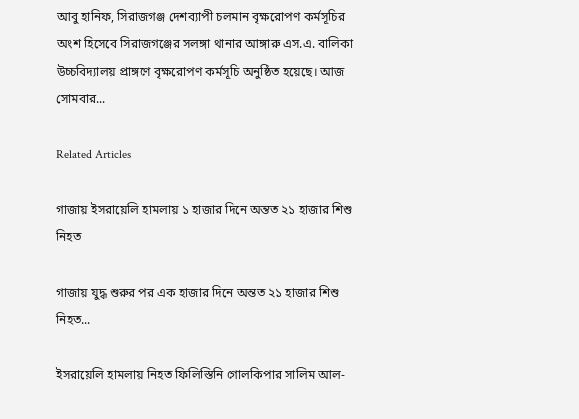আবু হানিফ, সিরাজগঞ্জ দেশব্যাপী চলমান বৃক্ষরোপণ কর্মসূচির অংশ হিসেবে সিরাজগঞ্জের সলঙ্গা থানার আঙ্গারু এস.এ. বালিকা উচ্চবিদ্যালয় প্রাঙ্গণে বৃক্ষরোপণ কর্মসূচি অনুষ্ঠিত হয়েছে। আজ সোমবার...

Related Articles

গাজায় ইসরায়েলি হামলায় ১ হাজার দিনে অন্তত ২১ হাজার শিশু নিহত

গাজায় যুদ্ধ শুরুর পর এক হাজার দিনে অন্তত ২১ হাজার শিশু নিহত...

ইসরায়েলি হামলায় নিহত ফিলিস্তিনি গোলকিপার সালিম আল-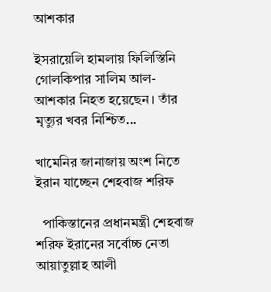আশকার

ইসরায়েলি হামলায় ফিলিস্তিনি গোলকিপার সালিম আল-আশকার নিহত হয়েছেন। তাঁর মৃত্যুর খবর নিশ্চিত...

খামেনির জানাজায় অংশ নিতে ইরান যাচ্ছেন শেহবাজ শরিফ

  পাকিস্তানের প্রধানমন্ত্রী শেহবাজ শরিফ ইরানের সর্বোচ্চ নেতা আয়াতুল্লাহ আলী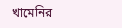খামেনির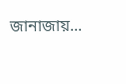জানাজায়...